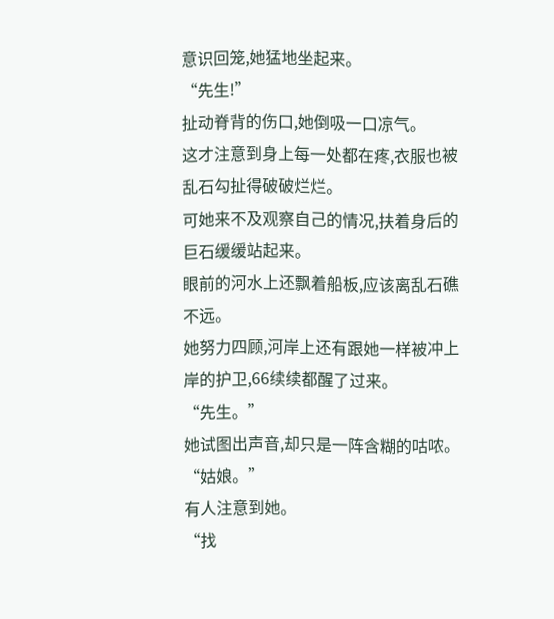意识回笼,她猛地坐起来。
“先生!”
扯动脊背的伤口,她倒吸一口凉气。
这才注意到身上每一处都在疼,衣服也被乱石勾扯得破破烂烂。
可她来不及观察自己的情况,扶着身后的巨石缓缓站起来。
眼前的河水上还飘着船板,应该离乱石礁不远。
她努力四顾,河岸上还有跟她一样被冲上岸的护卫,66续续都醒了过来。
“先生。”
她试图出声音,却只是一阵含糊的咕哝。
“姑娘。”
有人注意到她。
“找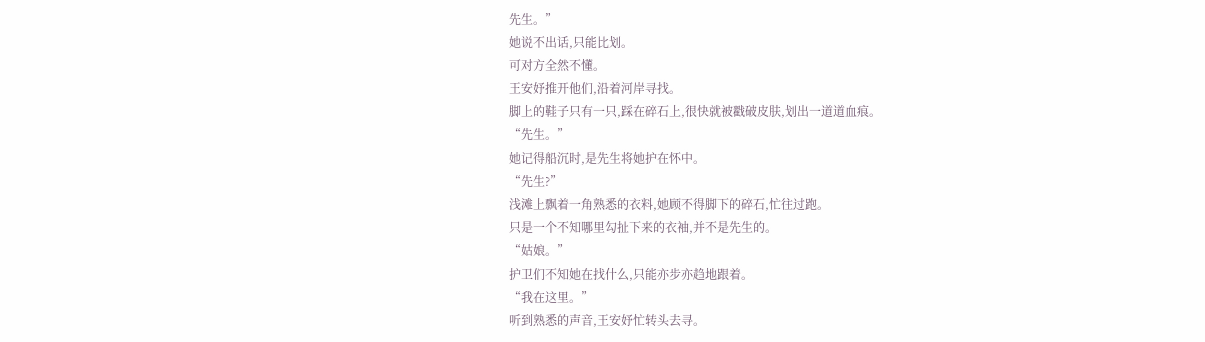先生。”
她说不出话,只能比划。
可对方全然不懂。
王安妤推开他们,沿着河岸寻找。
脚上的鞋子只有一只,踩在碎石上,很快就被戳破皮肤,划出一道道血痕。
“先生。”
她记得船沉时,是先生将她护在怀中。
“先生?”
浅滩上飘着一角熟悉的衣料,她顾不得脚下的碎石,忙往过跑。
只是一个不知哪里勾扯下来的衣袖,并不是先生的。
“姑娘。”
护卫们不知她在找什么,只能亦步亦趋地跟着。
“我在这里。”
听到熟悉的声音,王安妤忙转头去寻。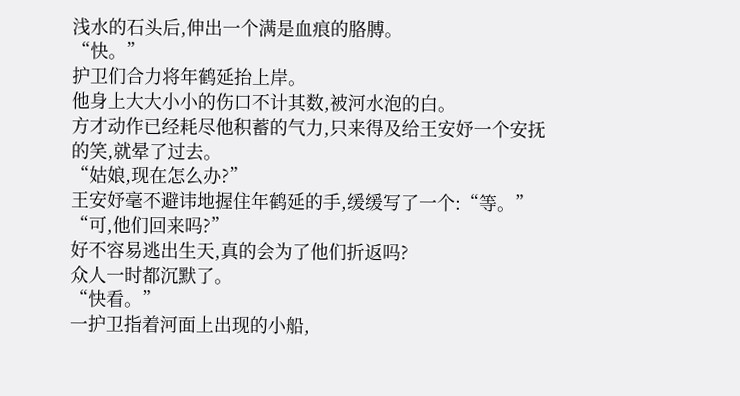浅水的石头后,伸出一个满是血痕的胳膊。
“快。”
护卫们合力将年鹤延抬上岸。
他身上大大小小的伤口不计其数,被河水泡的白。
方才动作已经耗尽他积蓄的气力,只来得及给王安妤一个安抚的笑,就晕了过去。
“姑娘,现在怎么办?”
王安妤毫不避讳地握住年鹤延的手,缓缓写了一个:“等。”
“可,他们回来吗?”
好不容易逃出生天,真的会为了他们折返吗?
众人一时都沉默了。
“快看。”
一护卫指着河面上出现的小船,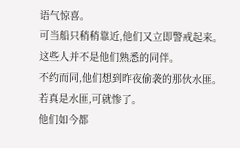语气惊喜。
可当船只稍稍靠近,他们又立即警戒起来。
这些人并不是他们熟悉的同伴。
不约而同,他们想到昨夜偷袭的那伙水匪。
若真是水匪,可就惨了。
他们如今都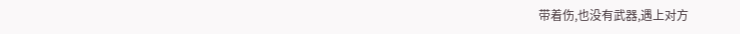带着伤,也没有武器,遇上对方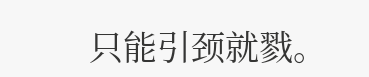只能引颈就戮。